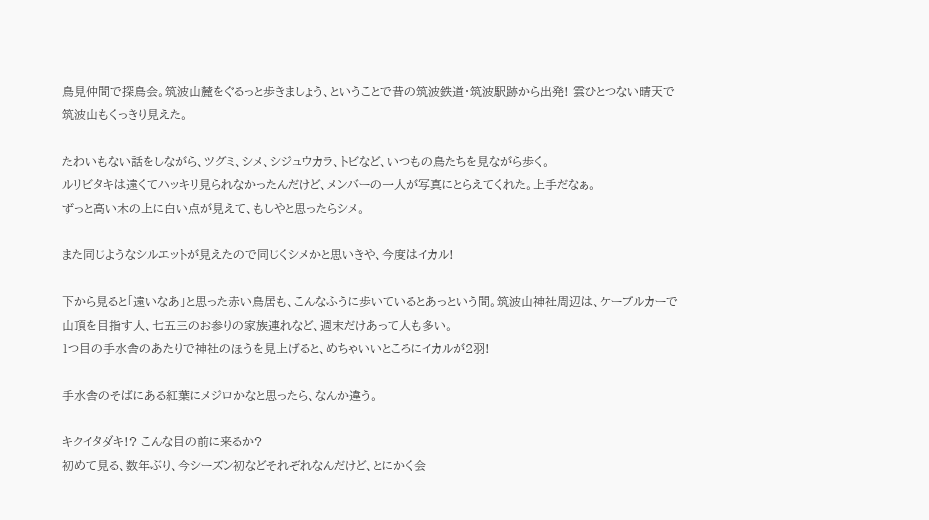鳥見仲間で探鳥会。筑波山麓をぐるっと歩きましょう、ということで昔の筑波鉄道・筑波駅跡から出発! 雲ひとつない晴天で筑波山もくっきり見えた。

たわいもない話をしながら、ツグミ、シメ、シジュウカラ、トビなど、いつもの鳥たちを見ながら歩く。
ルリビタキは遠くてハッキリ見られなかったんだけど、メンバーの一人が写真にとらえてくれた。上手だなぁ。
ずっと高い木の上に白い点が見えて、もしやと思ったらシメ。

また同じようなシルエットが見えたので同じくシメかと思いきや、今度はイカル!

下から見ると「遠いなあ」と思った赤い鳥居も、こんなふうに歩いているとあっという間。筑波山神社周辺は、ケーブルカーで山頂を目指す人、七五三のお参りの家族連れなど、週末だけあって人も多い。
1つ目の手水舎のあたりで神社のほうを見上げると、めちゃいいところにイカルが2羽!

手水舎のそばにある紅葉にメジロかなと思ったら、なんか違う。

キクイタダキ!? こんな目の前に来るか?
初めて見る、数年ぶり、今シーズン初などそれぞれなんだけど、とにかく会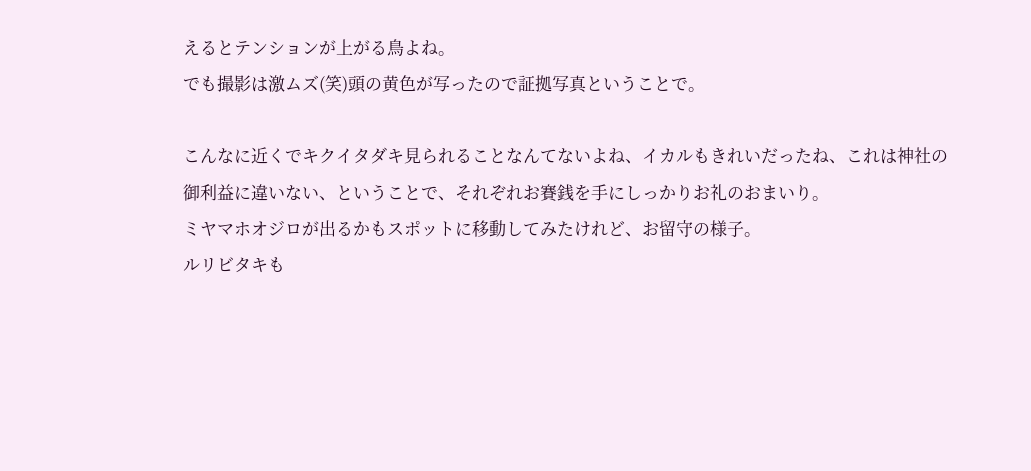えるとテンションが上がる鳥よね。
でも撮影は激ムズ(笑)頭の黄色が写ったので証拠写真ということで。

こんなに近くでキクイタダキ見られることなんてないよね、イカルもきれいだったね、これは神社の御利益に違いない、ということで、それぞれお賽銭を手にしっかりお礼のおまいり。
ミヤマホオジロが出るかもスポットに移動してみたけれど、お留守の様子。
ルリビタキも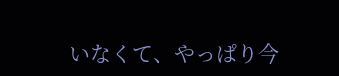いなくて、やっぱり今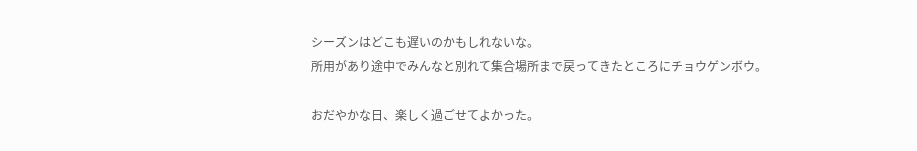シーズンはどこも遅いのかもしれないな。
所用があり途中でみんなと別れて集合場所まで戻ってきたところにチョウゲンボウ。

おだやかな日、楽しく過ごせてよかった。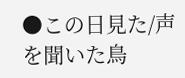●この日見た/声を聞いた鳥